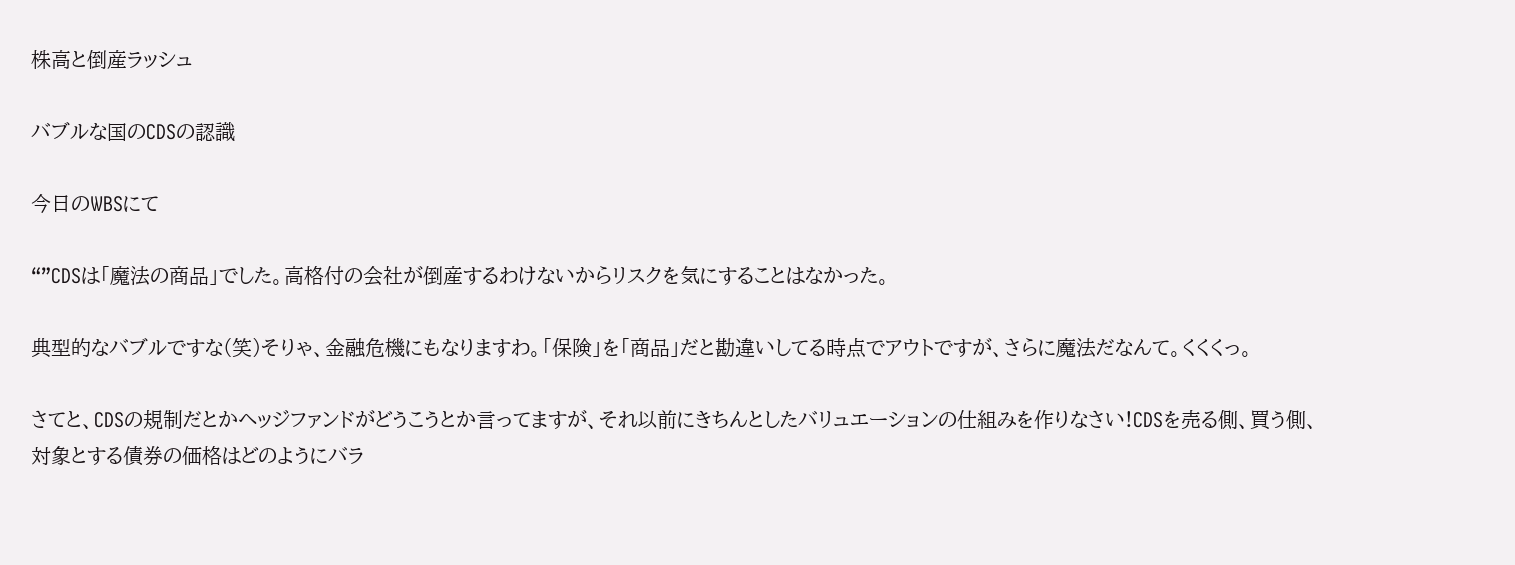株高と倒産ラッシュ

バブルな国のCDSの認識

今日のWBSにて

“”CDSは「魔法の商品」でした。高格付の会社が倒産するわけないからリスクを気にすることはなかった。

典型的なバブルですな(笑)そりゃ、金融危機にもなりますわ。「保険」を「商品」だと勘違いしてる時点でアウトですが、さらに魔法だなんて。くくくっ。

さてと、CDSの規制だとかヘッジファンドがどうこうとか言ってますが、それ以前にきちんとしたバリュエーションの仕組みを作りなさい!CDSを売る側、買う側、対象とする債券の価格はどのようにバラ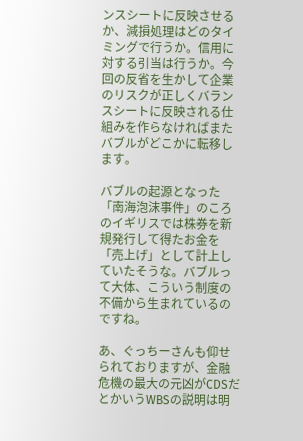ンスシートに反映させるか、減損処理はどのタイミングで行うか。信用に対する引当は行うか。今回の反省を生かして企業のリスクが正しくバランスシートに反映される仕組みを作らなければまたバブルがどこかに転移します。

バブルの起源となった「南海泡沫事件」のころのイギリスでは株券を新規発行して得たお金を「売上げ」として計上していたそうな。バブルって大体、こういう制度の不備から生まれているのですね。

あ、ぐっちーさんも仰せられておりますが、金融危機の最大の元凶がCDSだとかいうWBSの説明は明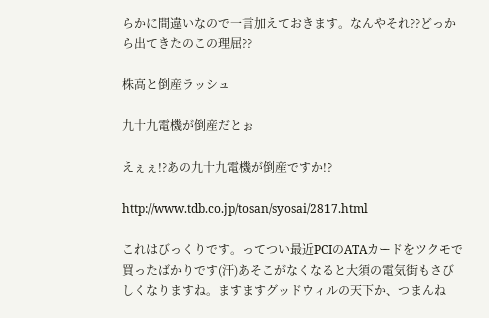らかに間違いなので一言加えておきます。なんやそれ??どっから出てきたのこの理屈??

株高と倒産ラッシュ

九十九電機が倒産だとぉ

えぇぇ!?あの九十九電機が倒産ですか!?

http://www.tdb.co.jp/tosan/syosai/2817.html

これはびっくりです。ってつい最近PCIのATAカードをツクモで買ったばかりです(汗)あそこがなくなると大須の電気街もさびしくなりますね。ますますグッドウィルの天下か、つまんね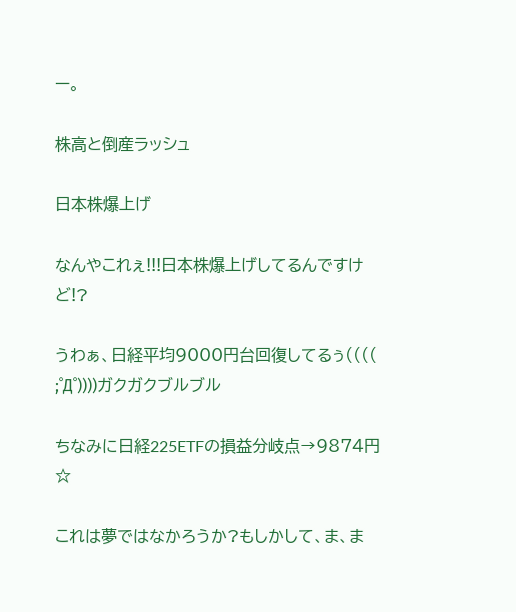ー。

株高と倒産ラッシュ

日本株爆上げ

なんやこれぇ!!!日本株爆上げしてるんですけど!?

うわぁ、日経平均9000円台回復してるぅ(((( ;゜Д゜))))ガクガクブルブル

ちなみに日経225ETFの損益分岐点→9874円☆

これは夢ではなかろうか?もしかして、ま、ま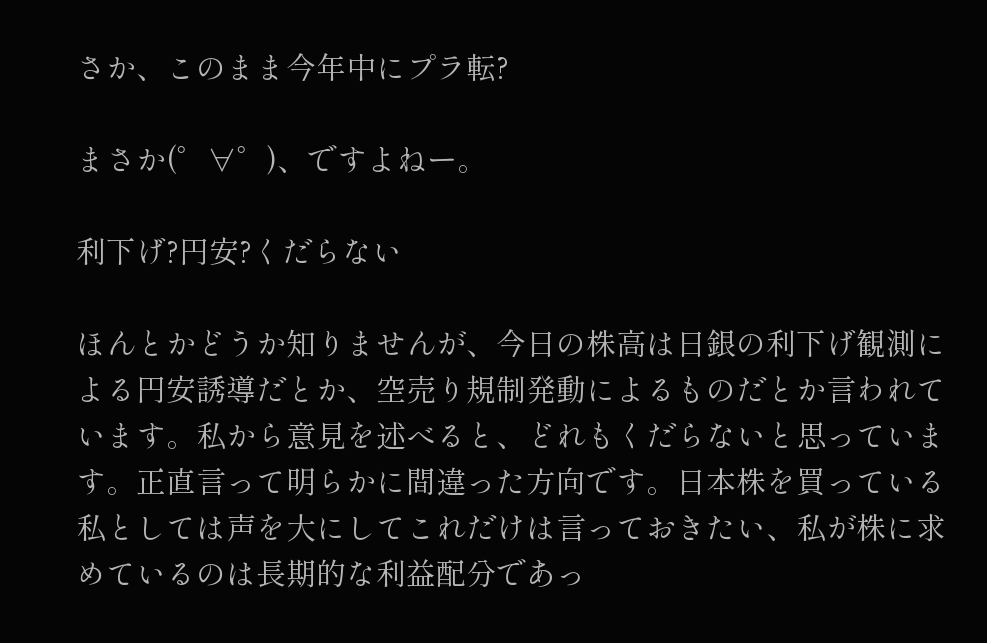さか、このまま今年中にプラ転?

まさか(゜∀゜)、ですよねー。

利下げ?円安?くだらない

ほんとかどうか知りませんが、今日の株高は日銀の利下げ観測による円安誘導だとか、空売り規制発動によるものだとか言われています。私から意見を述べると、どれもくだらないと思っています。正直言って明らかに間違った方向です。日本株を買っている私としては声を大にしてこれだけは言っておきたい、私が株に求めているのは長期的な利益配分であっ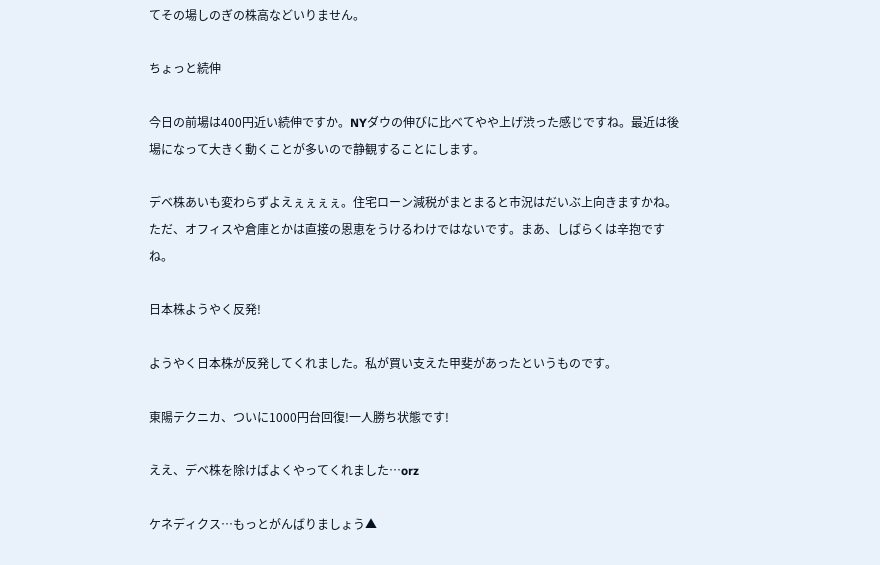てその場しのぎの株高などいりません。

ちょっと続伸

今日の前場は400円近い続伸ですか。NYダウの伸びに比べてやや上げ渋った感じですね。最近は後場になって大きく動くことが多いので静観することにします。

デベ株あいも変わらずよえぇぇぇぇ。住宅ローン減税がまとまると市況はだいぶ上向きますかね。ただ、オフィスや倉庫とかは直接の恩恵をうけるわけではないです。まあ、しばらくは辛抱ですね。

日本株ようやく反発!

ようやく日本株が反発してくれました。私が買い支えた甲斐があったというものです。

東陽テクニカ、ついに1000円台回復!一人勝ち状態です!

ええ、デベ株を除けばよくやってくれました…orz

ケネディクス…もっとがんばりましょう▲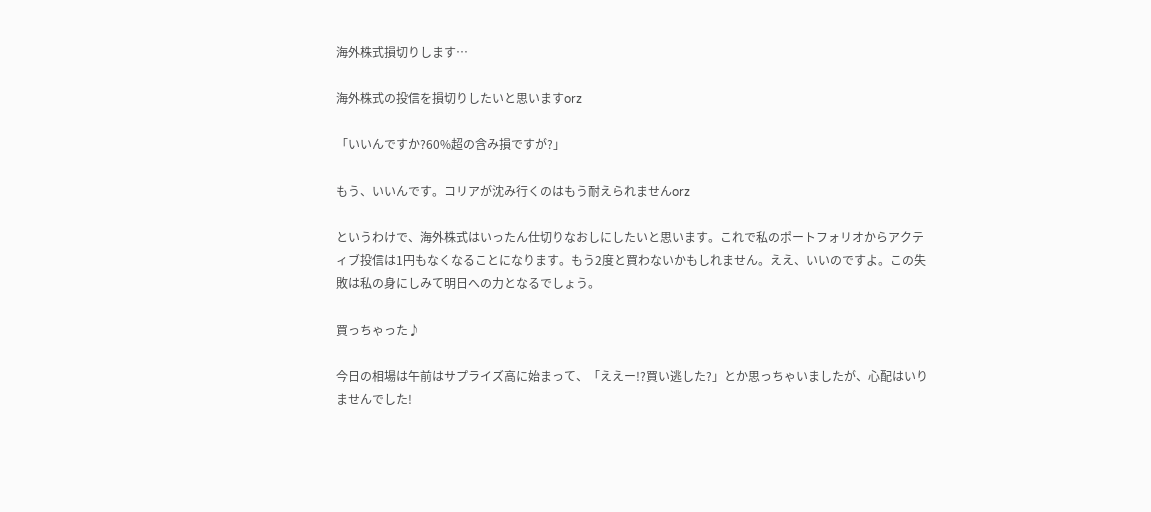海外株式損切りします…

海外株式の投信を損切りしたいと思いますorz

「いいんですか?60%超の含み損ですが?」

もう、いいんです。コリアが沈み行くのはもう耐えられませんorz

というわけで、海外株式はいったん仕切りなおしにしたいと思います。これで私のポートフォリオからアクティブ投信は1円もなくなることになります。もう2度と買わないかもしれません。ええ、いいのですよ。この失敗は私の身にしみて明日への力となるでしょう。

買っちゃった♪

今日の相場は午前はサプライズ高に始まって、「ええー!?買い逃した?」とか思っちゃいましたが、心配はいりませんでした!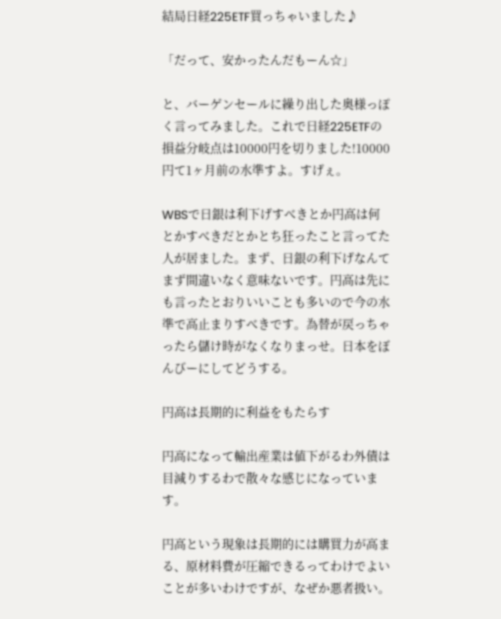結局日経225ETF買っちゃいました♪

「だって、安かったんだもーん☆」

と、バーゲンセールに繰り出した奥様っぽく言ってみました。これで日経225ETFの損益分岐点は10000円を切りました!10000円て1ヶ月前の水準すよ。すげぇ。

WBSで日銀は利下げすべきとか円高は何とかすべきだとかとち狂ったこと言ってた人が居ました。まず、日銀の利下げなんてまず間違いなく意味ないです。円高は先にも言ったとおりいいことも多いので今の水準で高止まりすべきです。為替が戻っちゃったら儲け時がなくなりまっせ。日本をぼんびーにしてどうする。

円高は長期的に利益をもたらす

円高になって輸出産業は値下がるわ外債は目減りするわで散々な感じになっています。

円高という現象は長期的には購買力が高まる、原材料費が圧縮できるってわけでよいことが多いわけですが、なぜか悪者扱い。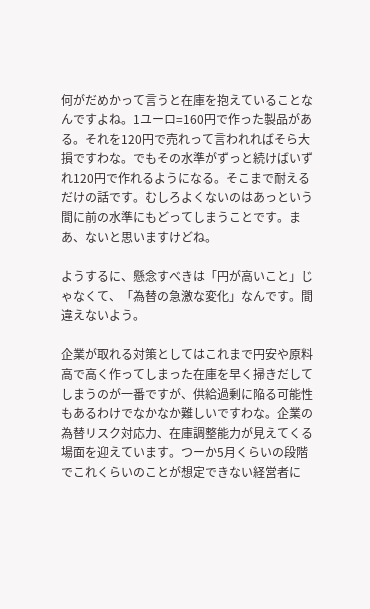何がだめかって言うと在庫を抱えていることなんですよね。1ユーロ=160円で作った製品がある。それを120円で売れって言われればそら大損ですわな。でもその水準がずっと続けばいずれ120円で作れるようになる。そこまで耐えるだけの話です。むしろよくないのはあっという間に前の水準にもどってしまうことです。まあ、ないと思いますけどね。

ようするに、懸念すべきは「円が高いこと」じゃなくて、「為替の急激な変化」なんです。間違えないよう。

企業が取れる対策としてはこれまで円安や原料高で高く作ってしまった在庫を早く掃きだしてしまうのが一番ですが、供給過剰に陥る可能性もあるわけでなかなか難しいですわな。企業の為替リスク対応力、在庫調整能力が見えてくる場面を迎えています。つーか5月くらいの段階でこれくらいのことが想定できない経営者に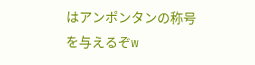はアンポンタンの称号を与えるぞw